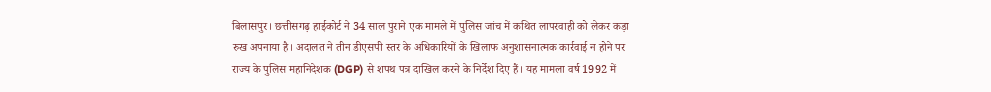बिलासपुर। छत्तीसगढ़ हाईकोर्ट ने 34 साल पुराने एक मामले में पुलिस जांच में कथित लापरवाही को लेकर कड़ा रुख अपनाया है। अदालत ने तीन डीएसपी स्तर के अधिकारियों के खिलाफ अनुशासनात्मक कार्रवाई न होने पर राज्य के पुलिस महानिदेशक (DGP) से शपथ पत्र दाखिल करने के निर्देश दिए हैं। यह मामला वर्ष 1992 में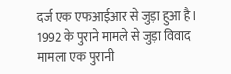दर्ज एक एफआईआर से जुड़ा हुआ है।
1992 के पुराने मामले से जुड़ा विवाद
मामला एक पुरानी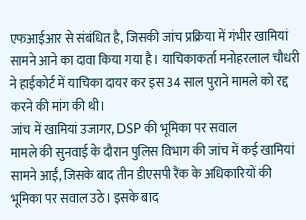एफआईआर से संबंधित है, जिसकी जांच प्रक्रिया में गंभीर खामियां सामने आने का दावा किया गया है। याचिकाकर्ता मनोहरलाल चौधरी ने हाईकोर्ट में याचिका दायर कर इस 34 साल पुराने मामले को रद्द करने की मांग की थी।
जांच में खामियां उजागर, DSP की भूमिका पर सवाल
मामले की सुनवाई के दौरान पुलिस विभाग की जांच में कई खामियां सामने आईं, जिसके बाद तीन डीएसपी रैंक के अधिकारियों की भूमिका पर सवाल उठे। इसके बाद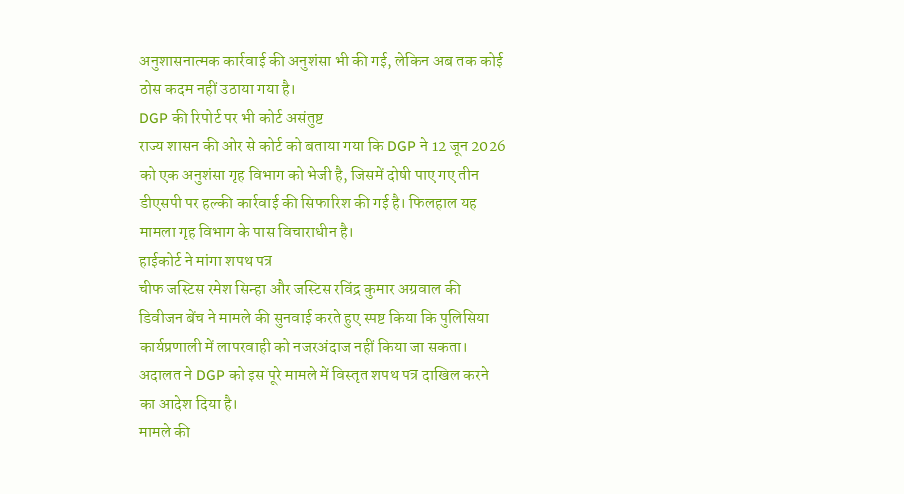अनुशासनात्मक कार्रवाई की अनुशंसा भी की गई, लेकिन अब तक कोई ठोस कदम नहीं उठाया गया है।
DGP की रिपोर्ट पर भी कोर्ट असंतुष्ट
राज्य शासन की ओर से कोर्ट को बताया गया कि DGP ने 12 जून 2026 को एक अनुशंसा गृह विभाग को भेजी है, जिसमें दोषी पाए गए तीन डीएसपी पर हल्की कार्रवाई की सिफारिश की गई है। फिलहाल यह मामला गृह विभाग के पास विचाराधीन है।
हाईकोर्ट ने मांगा शपथ पत्र
चीफ जस्टिस रमेश सिन्हा और जस्टिस रविंद्र कुमार अग्रवाल की डिवीजन बेंच ने मामले की सुनवाई करते हुए स्पष्ट किया कि पुलिसिया कार्यप्रणाली में लापरवाही को नजरअंदाज नहीं किया जा सकता। अदालत ने DGP को इस पूरे मामले में विस्तृत शपथ पत्र दाखिल करने का आदेश दिया है।
मामले की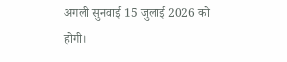अगली सुनवाई 15 जुलाई 2026 को होगी।